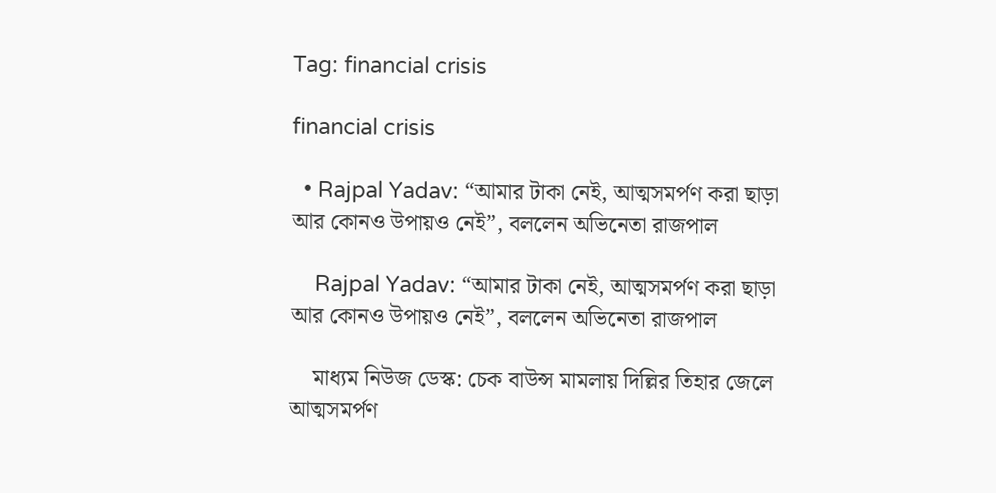Tag: financial crisis

financial crisis

  • Rajpal Yadav: “আমার টাকা নেই, আত্মসমর্পণ করা ছাড়া আর কোনও উপায়ও নেই”, বললেন অভিনেতা রাজপাল

    Rajpal Yadav: “আমার টাকা নেই, আত্মসমর্পণ করা ছাড়া আর কোনও উপায়ও নেই”, বললেন অভিনেতা রাজপাল

    মাধ্যম নিউজ ডেস্ক: চেক বাউন্স মামলায় দিল্লির তিহার জেলে আত্মসমর্পণ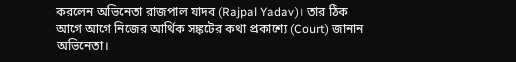করলেন অভিনেতা রাজপাল যাদব (Rajpal Yadav)। তার ঠিক আগে আগে নিজের আর্থিক সঙ্কটের কথা প্রকাশ্যে (Court) জানান অভিনেতা।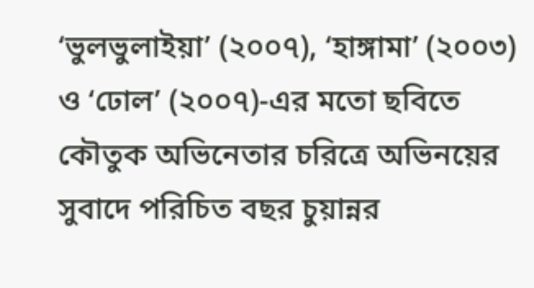‘ভুলভুলাইয়া’ (২০০৭), ‘হাঙ্গামা’ (২০০৩) ও ‘ঢোল’ (২০০৭)-এর মতো ছবিতে কৌতুক অভিনেতার চরিত্রে অভিনয়ের সুবাদে পরিচিত বছর চুয়ান্নর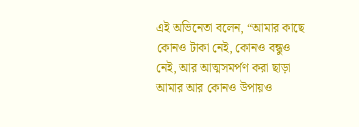এই অভিনেতা বলেন, “আমার কাছে কোনও টাকা নেই, কোনও বন্ধুও নেই, আর আত্মসমর্পণ করা ছাড়া আমার আর কোনও উপায়ও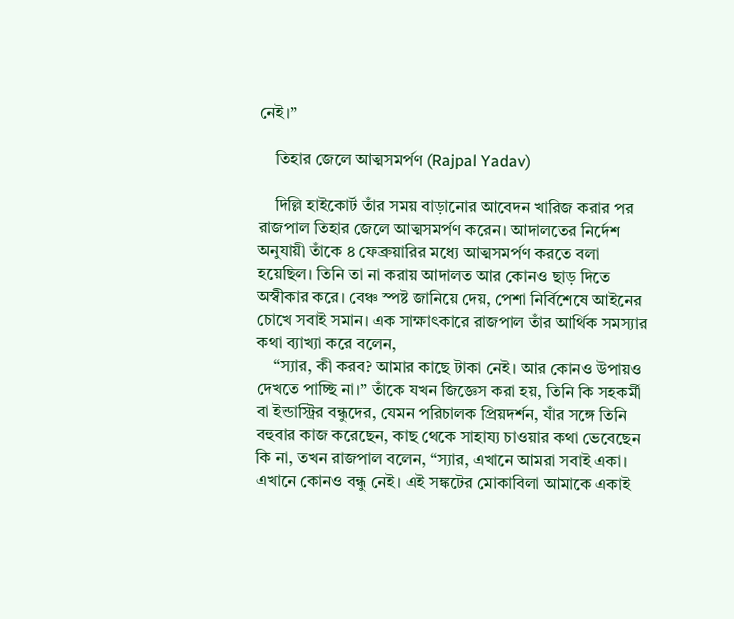নেই।”

    তিহার জেলে আত্মসমর্পণ (Rajpal Yadav)

    দিল্লি হাইকোর্ট তাঁর সময় বাড়ানোর আবেদন খারিজ করার পর রাজপাল তিহার জেলে আত্মসমর্পণ করেন। আদালতের নির্দেশ অনুযায়ী তাঁকে ৪ ফেব্রুয়ারির মধ্যে আত্মসমর্পণ করতে বলা হয়েছিল। তিনি তা না করায় আদালত আর কোনও ছাড় দিতে অস্বীকার করে। বেঞ্চ স্পষ্ট জানিয়ে দেয়, পেশা নির্বিশেষে আইনের চোখে সবাই সমান। এক সাক্ষাৎকারে রাজপাল তাঁর আর্থিক সমস্যার কথা ব্যাখ্যা করে বলেন,
    “স্যার, কী করব? আমার কাছে টাকা নেই। আর কোনও উপায়ও দেখতে পাচ্ছি না।” তাঁকে যখন জিজ্ঞেস করা হয়, তিনি কি সহকর্মী বা ইন্ডাস্ট্রির বন্ধুদের, যেমন পরিচালক প্রিয়দর্শন, যাঁর সঙ্গে তিনি বহুবার কাজ করেছেন, কাছ থেকে সাহায্য চাওয়ার কথা ভেবেছেন কি না, তখন রাজপাল বলেন, “স্যার, এখানে আমরা সবাই একা। এখানে কোনও বন্ধু নেই। এই সঙ্কটের মোকাবিলা আমাকে একাই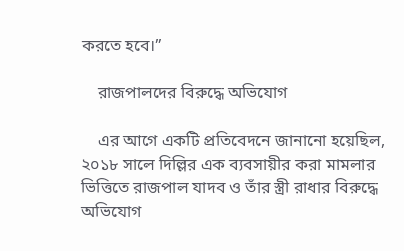করতে হবে।”

    রাজপালদের বিরুদ্ধে অভিযোগ

    এর আগে একটি প্রতিবেদনে জানানো হয়েছিল, ২০১৮ সালে দিল্লির এক ব্যবসায়ীর করা মামলার ভিত্তিতে রাজপাল যাদব ও তাঁর স্ত্রী রাধার বিরুদ্ধে অভিযোগ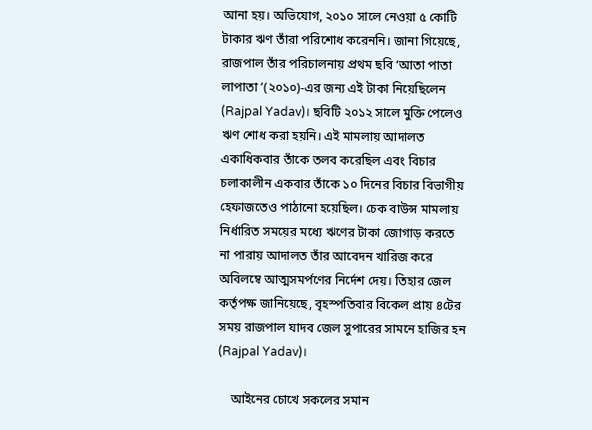আনা হয়। অভিযোগ, ২০১০ সালে নেওয়া ৫ কোটি টাকার ঋণ তাঁরা পরিশোধ করেননি। জানা গিয়েছে, রাজপাল তাঁর পরিচালনায় প্রথম ছবি ‘আতা পাতা লাপাতা ’(২০১০)-এর জন্য এই টাকা নিয়েছিলেন (Rajpal Yadav)। ছবিটি ২০১২ সালে মুক্তি পেলেও ঋণ শোধ করা হয়নি। এই মামলায় আদালত একাধিকবার তাঁকে তলব করেছিল এবং বিচার চলাকালীন একবার তাঁকে ১০ দিনের বিচার বিভাগীয় হেফাজতেও পাঠানো হয়েছিল। চেক বাউন্স মামলায় নির্ধারিত সময়ের মধ্যে ঋণের টাকা জোগাড় করতে না পারায় আদালত তাঁর আবেদন খারিজ করে অবিলম্বে আত্মসমর্পণের নির্দেশ দেয়। তিহার জেল কর্তৃপক্ষ জানিয়েছে, বৃহস্পতিবার বিকেল প্রায় ৪টের সময় রাজপাল যাদব জেল সুপারের সামনে হাজির হন (Rajpal Yadav)।

    আইনের চোখে সকলের সমান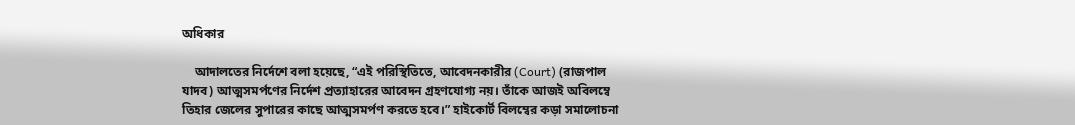অধিকার

    আদালতের নির্দেশে বলা হয়েছে, “এই পরিস্থিতিতে, আবেদনকারীর (Court) (রাজপাল যাদব) আত্মসমর্পণের নির্দেশ প্রত্যাহারের আবেদন গ্রহণযোগ্য নয়। তাঁকে আজই অবিলম্বে তিহার জেলের সুপারের কাছে আত্মসমর্পণ করতে হবে।” হাইকোর্ট বিলম্বের কড়া সমালোচনা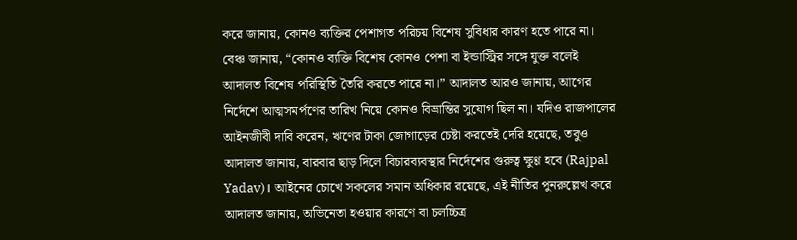করে জানায়, কোনও ব্যক্তির পেশাগত পরিচয় বিশেষ সুবিধার কারণ হতে পারে না। বেঞ্চ জানায়, “কোনও ব্যক্তি বিশেষ কোনও পেশা বা ইন্ডাস্ট্রির সঙ্গে যুক্ত বলেই আদালত বিশেষ পরিস্থিতি তৈরি করতে পারে না।” আদালত আরও জানায়, আগের নির্দেশে আত্মসমর্পণের তারিখ নিয়ে কোনও বিভ্রান্তির সুযোগ ছিল না। যদিও রাজপালের আইনজীবী দাবি করেন, ঋণের টাকা জোগাড়ের চেষ্টা করতেই দেরি হয়েছে, তবুও আদালত জানায়, বারবার ছাড় দিলে বিচারব্যবস্থার নির্দেশের গুরুত্ব ক্ষুণ্ণ হবে (Rajpal Yadav)। আইনের চোখে সকলের সমান অধিকার রয়েছে, এই নীতির পুনরুল্লেখ করে আদালত জানায়, অভিনেতা হওয়ার কারণে বা চলচ্চিত্র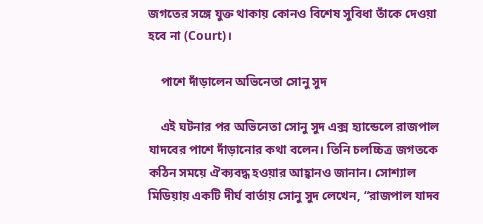জগতের সঙ্গে যুক্ত থাকায় কোনও বিশেষ সুবিধা তাঁকে দেওয়া হবে না (Court)।

    পাশে দাঁড়ালেন অভিনেতা সোনু সুদ

    এই ঘটনার পর অভিনেতা সোনু সুদ এক্স হ্যান্ডেলে রাজপাল যাদবের পাশে দাঁড়ানোর কথা বলেন। তিনি চলচ্চিত্র জগতকে কঠিন সময়ে ঐক্যবদ্ধ হওয়ার আহ্বানও জানান। সোশ্যাল মিডিয়ায় একটি দীর্ঘ বার্তায় সোনু সুদ লেখেন, “রাজপাল যাদব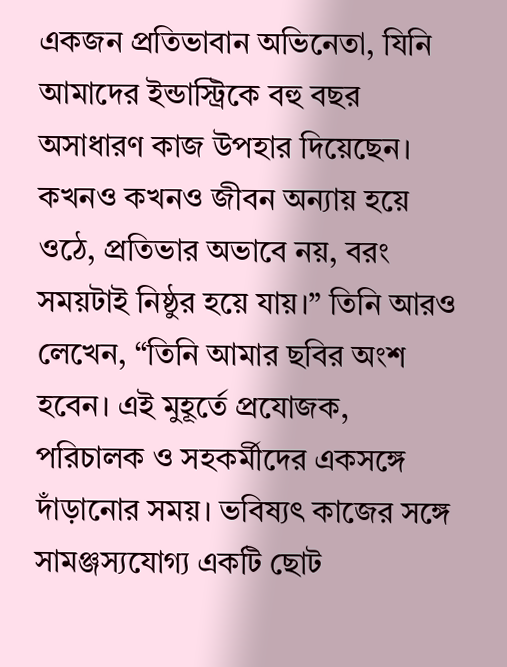একজন প্রতিভাবান অভিনেতা, যিনি আমাদের ইন্ডাস্ট্রিকে বহু বছর অসাধারণ কাজ উপহার দিয়েছেন। কখনও কখনও জীবন অন্যায় হয়ে ওঠে, প্রতিভার অভাবে নয়, বরং সময়টাই নিষ্ঠুর হয়ে যায়।” তিনি আরও লেখেন, “তিনি আমার ছবির অংশ হবেন। এই মুহূর্তে প্রযোজক, পরিচালক ও সহকর্মীদের একসঙ্গে দাঁড়ানোর সময়। ভবিষ্যৎ কাজের সঙ্গে সামঞ্জস্যযোগ্য একটি ছোট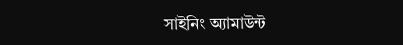সাইনিং অ্যামাউন্ট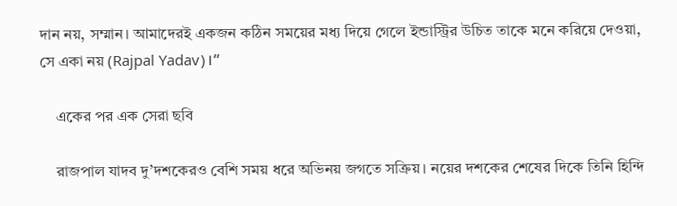দান নয়, সম্মান। আমাদেরই একজন কঠিন সময়ের মধ্য দিয়ে গেলে ইন্ডাস্ট্রির উচিত তাকে মনে করিয়ে দেওয়া, সে একা নয় (Rajpal Yadav)।”

    একের পর এক সেরা ছবি

    রাজপাল যাদব দু’দশকেরও বেশি সময় ধরে অভিনয় জগতে সক্রিয়। নয়ের দশকের শেষের দিকে তিনি হিন্দি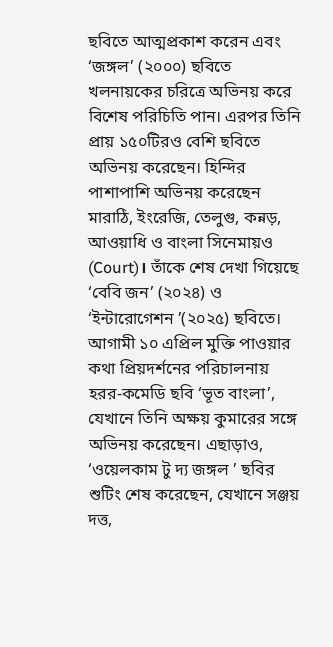ছবিতে আত্মপ্রকাশ করেন এবং ‘জঙ্গল’ (২০০০) ছবিতে খলনায়কের চরিত্রে অভিনয় করে বিশেষ পরিচিতি পান। এরপর তিনি প্রায় ১৫০টিরও বেশি ছবিতে অভিনয় করেছেন। হিন্দির পাশাপাশি অভিনয় করেছেন মারাঠি, ইংরেজি, তেলুগু, কন্নড়, আওয়াধি ও বাংলা সিনেমায়ও (Court)। তাঁকে শেষ দেখা গিয়েছে ‘বেবি জন’ (২০২৪) ও ‘ইন্টারোগেশন ’(২০২৫) ছবিতে। আগামী ১০ এপ্রিল মুক্তি পাওয়ার কথা প্রিয়দর্শনের পরিচালনায় হরর-কমেডি ছবি ‘ভূত বাংলা’, যেখানে তিনি অক্ষয় কুমারের সঙ্গে অভিনয় করেছেন। এছাড়াও, ‘ওয়েলকাম টু দ্য জঙ্গল ’ ছবির শুটিং শেষ করেছেন, যেখানে সঞ্জয় দত্ত,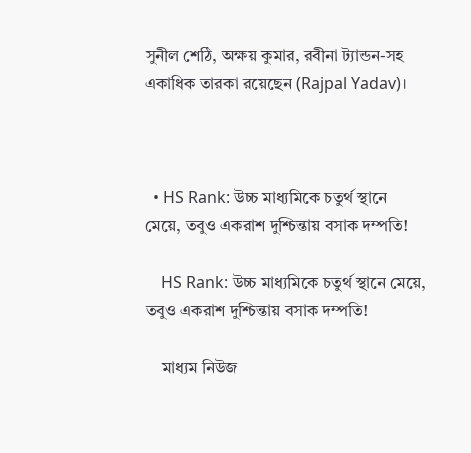সুনীল শেঠি, অক্ষয় কুমার, রবীনা ট্যান্ডন-সহ একাধিক তারকা রয়েছেন (Rajpal Yadav)।



  • HS Rank: উচ্চ মাধ্যমিকে চতুর্থ স্থানে মেয়ে, তবুও একরাশ দুশ্চিন্তায় বসাক দম্পতি!

    HS Rank: উচ্চ মাধ্যমিকে চতুর্থ স্থানে মেয়ে, তবুও একরাশ দুশ্চিন্তায় বসাক দম্পতি!

    মাধ্যম নিউজ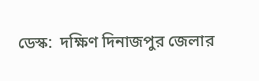ডেস্ক:  দক্ষিণ দিনাজপুর জেলার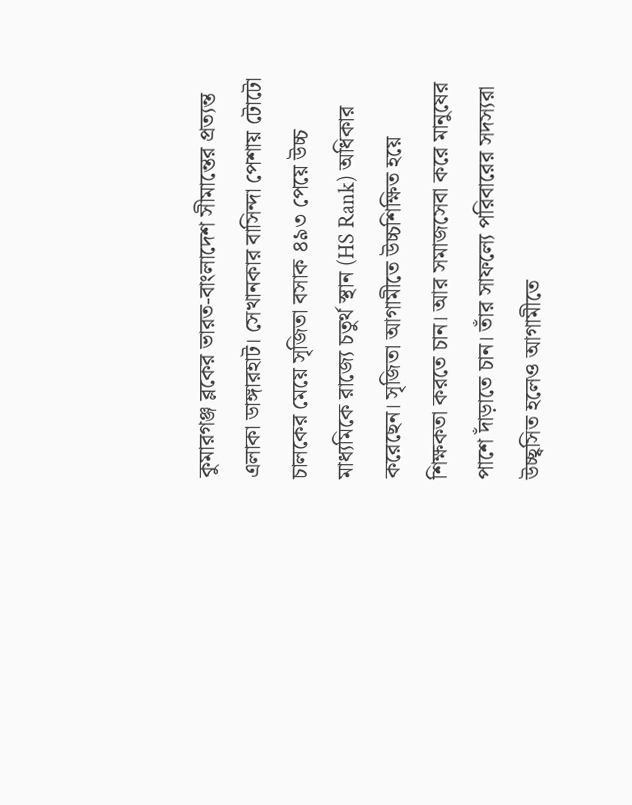কুমারগঞ্জ ব্লকের ভারত-বাংলাদেশ সীমান্তের প্রত্যন্ত এলাকা ডাঙ্গারহাট। সেখানকার বাসিন্দা পেশায় টোটো চালকের মেয়ে সৃজিতা বসাক ৪৯৩ পেয়ে উচ্চ মাধ্যমিকে রাজ্যে চতুর্থ স্থান (HS Rank) অধিকার করেছেন। সৃজিতা আগামীতে উচ্চশিক্ষিত হয়ে শিক্ষকতা করতে চান। আর সমাজসেবা করে মানুষের পাশে দাঁড়াতে চান। তাঁর সাফল্যে পরিবারের সদস্যরা উচ্ছ্বসিত হলেও আগামীতে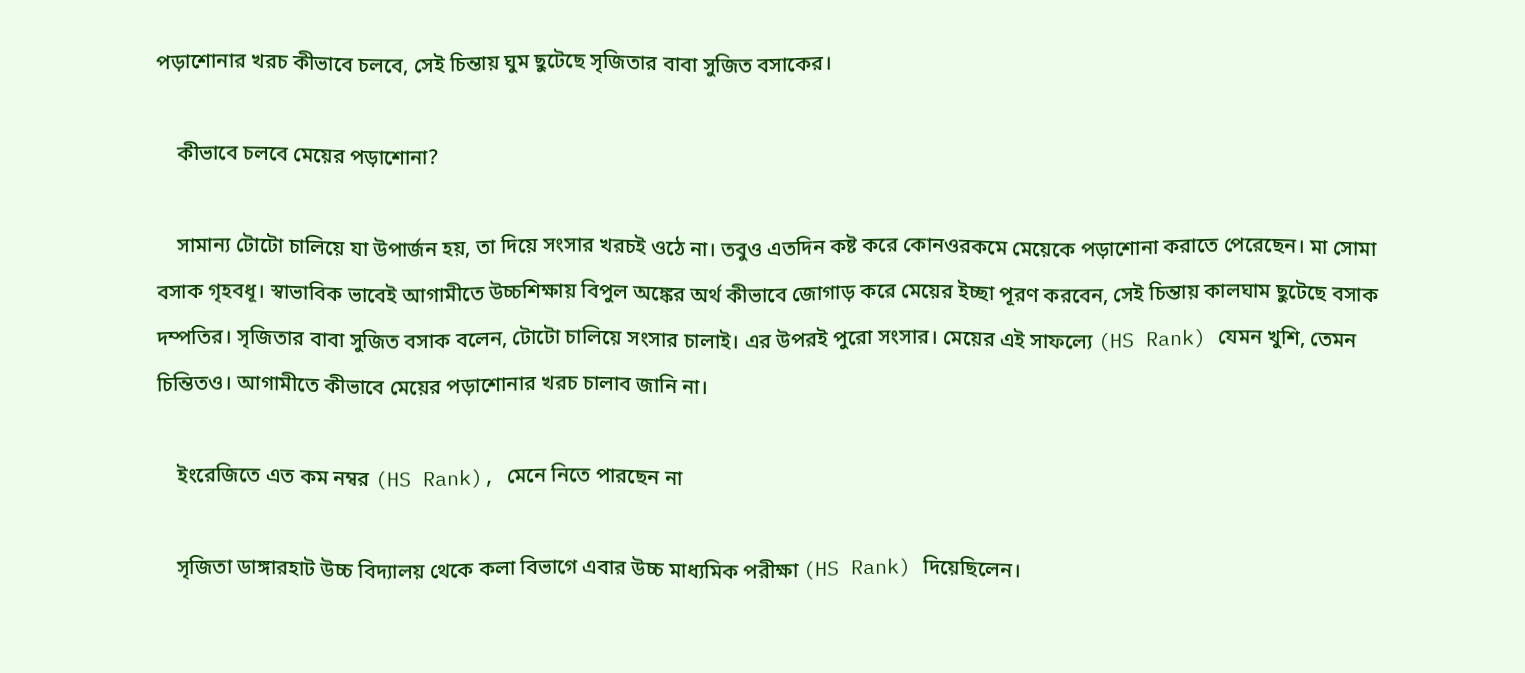পড়াশোনার খরচ কীভাবে চলবে, সেই চিন্তায় ঘুম ছুটেছে সৃজিতার বাবা সুজিত বসাকের।

    কীভাবে চলবে মেয়ের পড়াশোনা?

    সামান্য টোটো চালিয়ে যা উপার্জন হয়, তা দিয়ে সংসার খরচই ওঠে না। তবুও এতদিন কষ্ট করে কোনওরকমে মেয়েকে পড়াশোনা করাতে পেরেছেন। মা সোমা বসাক গৃহবধূ। স্বাভাবিক ভাবেই আগামীতে উচ্চশিক্ষায় বিপুল অঙ্কের অর্থ কীভাবে জোগাড় করে মেয়ের ইচ্ছা পূরণ করবেন, সেই চিন্তায় কালঘাম ছুটেছে বসাক দম্পতির। সৃজিতার বাবা সুজিত বসাক বলেন, টোটো চালিয়ে সংসার চালাই। এর উপরই পুরো সংসার। মেয়ের এই সাফল্যে (HS Rank) যেমন খুশি, তেমন চিন্তিতও। আগামীতে কীভাবে মেয়ের পড়াশোনার খরচ চালাব জানি না।

    ইংরেজিতে এত কম নম্বর (HS Rank), মেনে নিতে পারছেন না

    সৃজিতা ডাঙ্গারহাট উচ্চ বিদ্যালয় থেকে কলা বিভাগে এবার উচ্চ মাধ্যমিক পরীক্ষা (HS Rank) দিয়েছিলেন।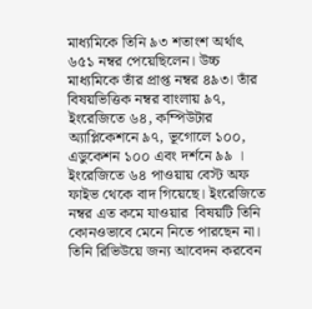মাধ্যমিকে তিনি ৯৩ শতাংশ অর্থাৎ ৬৫১ নম্বর পেয়েছিলেন। উচ্চ মাধ্যমিকে তাঁর প্রাপ্ত নম্বর ৪৯৩। তাঁর বিষয়ভিত্তিক নম্বর বাংলায় ৯৭, ইংরেজিতে ৬৪, কম্পিউটার অ্যাপ্লিকেশনে ৯৭, ভূগোলে ১০০, এডুকেশন ১০০ এবং দর্শনে ৯৯ । ইংরেজিতে ৬৪ পাওয়ায় বেস্ট অফ ফাইভ থেকে বাদ গিয়েছে। ইংরেজিতে নম্বর এত কমে যাওয়ার  বিষয়টি তিনি কোনওভাবে মেনে নিতে পারছেন না। তিনি রিভিউয়ে জন্য আবেদন করবেন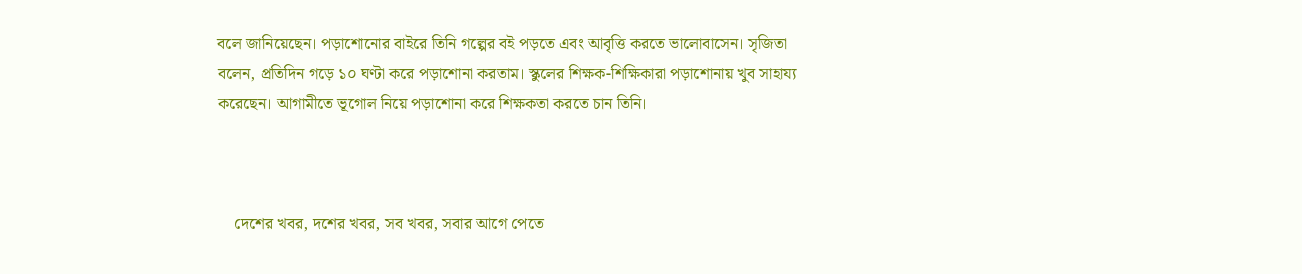বলে জানিয়েছেন। পড়াশোনোর বাইরে তিনি গল্পের বই পড়তে এবং আবৃত্তি করতে ভালোবাসেন। সৃজিতা বলেন, প্রতিদিন গড়ে ১০ ঘণ্টা করে পড়াশোনা করতাম। স্কুলের শিক্ষক-শিক্ষিকারা পড়াশোনায় খুব সাহায্য করেছেন। আগামীতে ভূগোল নিয়ে পড়াশোনা করে শিক্ষকতা করতে চান তিনি।



    দেশের খবর, দশের খবর, সব খবর, সবার আগে পেতে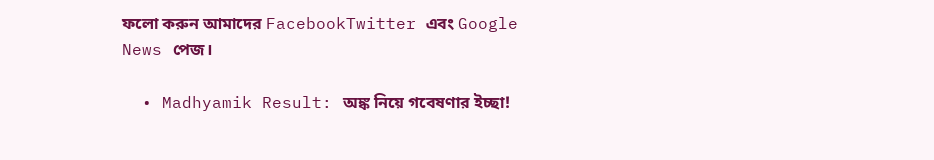ফলো করুন আমাদের FacebookTwitter এবং Google News পেজ।

  • Madhyamik Result: অঙ্ক নিয়ে গবেষণার ইচ্ছা!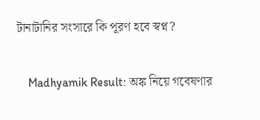টানাটানির সংসারে কি পূরণ হবে স্বপ্ন?

    Madhyamik Result: অঙ্ক নিয়ে গবেষণার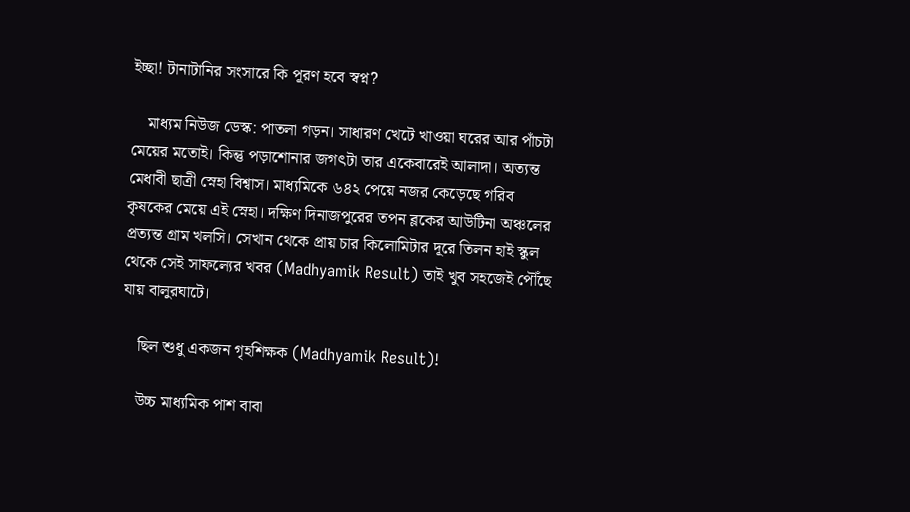ইচ্ছা! টানাটানির সংসারে কি পূরণ হবে স্বপ্ন?

    মাধ্যম নিউজ ডেস্ক: পাতলা গড়ন। সাধারণ খেটে খাওয়া ঘরের আর পাঁচটা মেয়ের মতোই। কিন্তু পড়াশোনার জগৎটা তার একেবারেই আলাদা। অত্যন্ত মেধাবী ছাত্রী স্নেহা বিশ্বাস। মাধ্যমিকে ৬৪২ পেয়ে নজর কেড়েছে গরিব কৃষকের মেয়ে এই স্নেহা। দক্ষিণ দিনাজপুরের তপন ব্লকের আউটিনা অঞ্চলের প্রত্যন্ত গ্রাম খলসি। সেখান থেকে প্রায় চার কিলোমিটার দূরে তিলন হাই স্কুল থেকে সেই সাফল্যের খবর (Madhyamik Result) তাই খুব সহজেই পৌঁছে যায় বালুরঘাটে।

    ছিল শুধু একজন গৃহশিক্ষক (Madhyamik Result)!

    উচ্চ মাধ্যমিক পাশ বাবা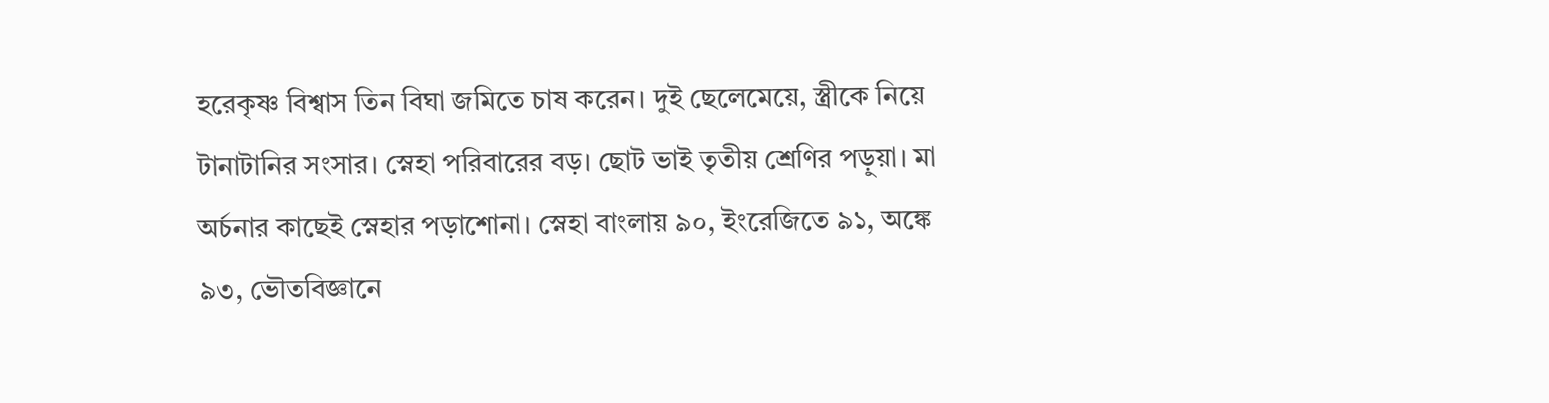হরেকৃষ্ণ বিশ্বাস তিন বিঘা জমিতে চাষ করেন। দুই ছেলেমেয়ে, স্ত্রীকে নিয়ে টানাটানির সংসার। স্নেহা পরিবারের বড়। ছোট ভাই তৃতীয় শ্রেণির পড়ুয়া। মা অর্চনার কাছেই স্নেহার পড়াশোনা। স্নেহা বাংলায় ৯০, ইংরেজিতে ৯১, অঙ্কে ৯৩, ভৌতবিজ্ঞানে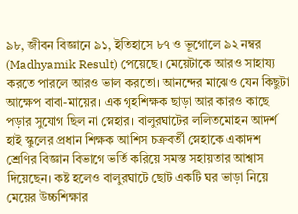৯৮, জীবন বিজ্ঞানে ৯১, ইতিহাসে ৮৭ ও ভূগোলে ৯২ নম্বর (Madhyamik Result) পেয়েছে। মেয়েটাকে আরও সাহায্য করতে পারলে আরও ভাল করতো। আনন্দের মাঝেও যেন কিছুটা আক্ষেপ বাবা-মায়ের। এক গৃহশিক্ষক ছাড়া আর কারও কাছে পড়ার সুযোগ ছিল না স্নেহার। বালুরঘাটের ললিতমোহন আদর্শ হাই স্কুলের প্রধান শিক্ষক আশিস চক্রবর্তী স্নেহাকে একাদশ শ্রেণির বিজ্ঞান বিভাগে ভর্তি করিয়ে সমস্ত সহায়তার আশ্বাস দিয়েছেন। কষ্ট হলেও বালুরঘাটে ছোট একটি ঘর ভাড়া নিয়ে মেয়ের উচ্চশিক্ষার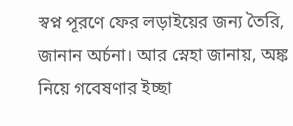স্বপ্ন পূরণে ফের লড়াইয়ের জন্য তৈরি, জানান অর্চনা। আর স্নেহা জানায়, অঙ্ক নিয়ে গবেষণার ইচ্ছা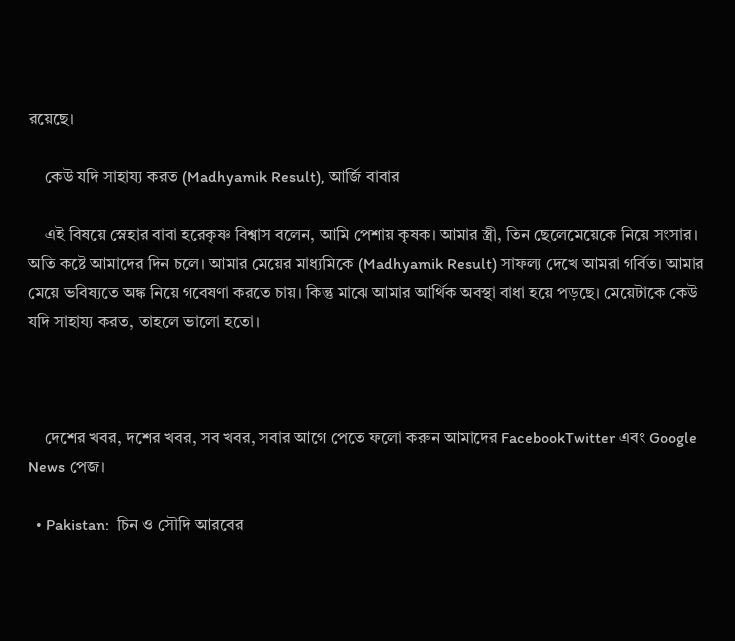রয়েছে।

    কেউ যদি সাহায্য করত (Madhyamik Result), আর্জি বাবার

    এই বিষয়ে স্নেহার বাবা হরেকৃষ্ণ বিশ্বাস বলেন, আমি পেশায় কৃষক। আমার স্ত্রী, তিন ছেলেমেয়েকে নিয়ে সংসার। অতি কষ্টে আমাদের দিন চলে। আমার মেয়ের মাধ্যমিকে (Madhyamik Result) সাফল্য দেখে আমরা গর্বিত। আমার মেয়ে ভবিষ্যতে অঙ্ক নিয়ে গবেষণা করতে চায়। কিন্তু মাঝে আমার আর্থিক অবস্থা বাধা হয়ে পড়ছে। মেয়েটাকে কেউ যদি সাহায্য করত, তাহলে ভালো হতো।



    দেশের খবর, দশের খবর, সব খবর, সবার আগে পেতে ফলো করুন আমাদের FacebookTwitter এবং Google News পেজ।

  • Pakistan:  চিন ও সৌদি আরবের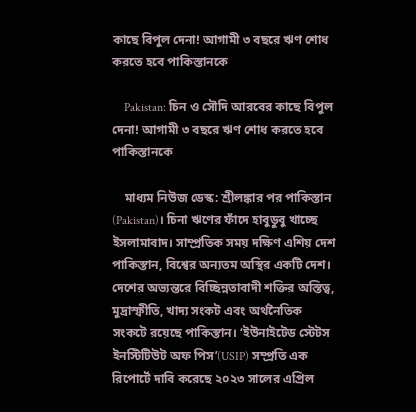কাছে বিপুল দেনা! আগামী ৩ বছরে ঋণ শোধ করতে হবে পাকিস্তানকে

    Pakistan: চিন ও সৌদি আরবের কাছে বিপুল দেনা! আগামী ৩ বছরে ঋণ শোধ করতে হবে পাকিস্তানকে

    মাধ্যম নিউজ ডেস্ক: শ্রীলঙ্কার পর পাকিস্তান (Pakistan)। চিনা ঋণের ফাঁদে হাবুডুবু খাচ্ছে ইসলামাবাদ। সাম্প্রতিক সময় দক্ষিণ এশিয় দেশ পাকিস্তান, বিশ্বের অন্যতম অস্থির একটি দেশ। দেশের অভ্যন্তরে বিচ্ছিন্নতাবাদী শক্তির অস্তিত্ব, মুদ্রাস্ফীতি, খাদ্য সংকট এবং অর্থনৈতিক সংকটে রয়েছে পাকিস্তান। ‘ইউনাইটেড স্টেটস ইনস্টিটিউট অফ পিস’(USIP) সম্প্রতি এক রিপোর্টে দাবি করেছে ২০২৩ সালের এপ্রিল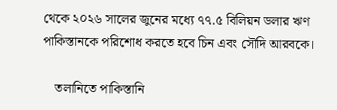থেকে ২০২৬ সালের জুনের মধ্যে ৭৭.৫ বিলিয়ন ডলার ঋণ পাকিস্তানকে পরিশোধ করতে হবে চিন এবং সৌদি আরবকে।

    তলানিতে পাকিস্তানি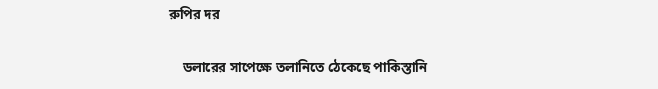রুপির দর

    ডলারের সাপেক্ষে তলানিতে ঠেকেছে পাকিস্তানি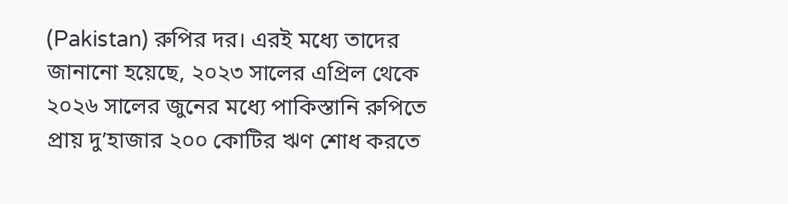(Pakistan) রুপির দর। এরই মধ্যে তাদের জানানো হয়েছে, ২০২৩ সালের এপ্রিল থেকে ২০২৬ সালের জুনের মধ্যে পাকিস্তানি রুপিতে প্রায় দু’হাজার ২০০ কোটির ঋণ শোধ করতে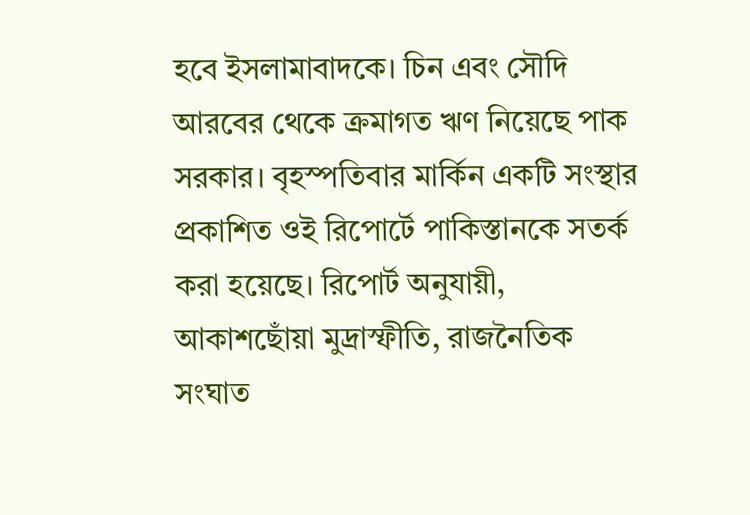হবে ইসলামাবাদকে। চিন এবং সৌদি আরবের থেকে ক্রমাগত ঋণ নিয়েছে পাক সরকার। বৃহস্পতিবার মার্কিন একটি সংস্থার প্রকাশিত ওই রিপোর্টে পাকিস্তানকে সতর্ক করা হয়েছে। রিপোর্ট অনুযায়ী, আকাশছোঁয়া মুদ্রাস্ফীতি, রাজনৈতিক সংঘাত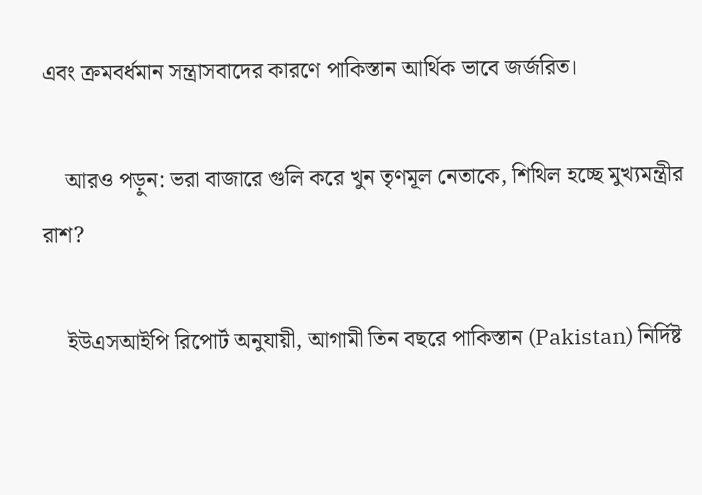এবং ক্রমবর্ধমান সন্ত্রাসবাদের কারণে পাকিস্তান আর্থিক ভাবে জর্জরিত।

    আরও পড়ুন: ভরা বাজারে গুলি করে খুন তৃণমূল নেতাকে, শিথিল হচ্ছে মুখ্যমন্ত্রীর রাশ?

    ইউএসআইপি রিপোর্ট অনুযায়ী, আগামী তিন বছরে পাকিস্তান (Pakistan) নির্দিষ্ট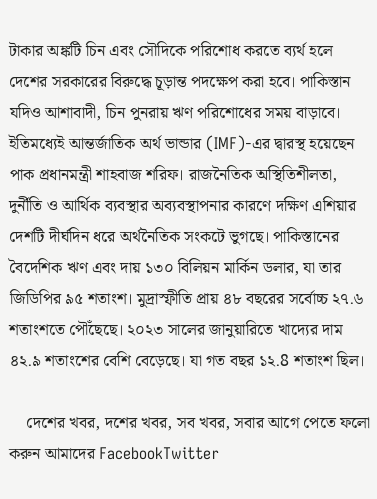টাকার অঙ্কটি চিন এবং সৌদিকে পরিশোধ করতে ব্যর্থ হলে দেশের সরকারের বিরুদ্ধে চূড়ান্ত পদক্ষেপ করা হবে। পাকিস্তান যদিও আশাবাদী, চিন পুনরায় ঋণ পরিশোধের সময় বাড়াবে। ইতিমধ্যেই আন্তর্জাতিক অর্থ ভান্ডার (IMF)-এর দ্বারস্থ হয়েছেন পাক প্রধানমন্ত্রী শাহবাজ শরিফ। রাজনৈতিক অস্থিতিশীলতা, দুর্নীতি ও আর্থিক ব্যবস্থার অব্যবস্থাপনার কারণে দক্ষিণ এশিয়ার দেশটি দীর্ঘদিন ধরে অর্থনৈতিক সংকটে ভুগছে। পাকিস্তানের বৈদেশিক ঋণ এবং দায় ১৩০ বিলিয়ন মার্কিন ডলার, যা তার জিডিপির ৯৫ শতাংশ। মুদ্রাস্ফীতি প্রায় ৪৮ বছরের সর্বোচ্চ ২৭.৬ শতাংশতে পৌঁছেছে। ২০২৩ সালের জানুয়ারিতে খাদ্যের দাম ৪২.৯ শতাংশের বেশি বেড়েছে। যা গত বছর ১২.8 শতাংশ ছিল।

    দেশের খবর, দশের খবর, সব খবর, সবার আগে পেতে ফলো করুন আমাদের FacebookTwitter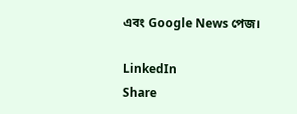এবং Google News পেজ।

LinkedIn
Share